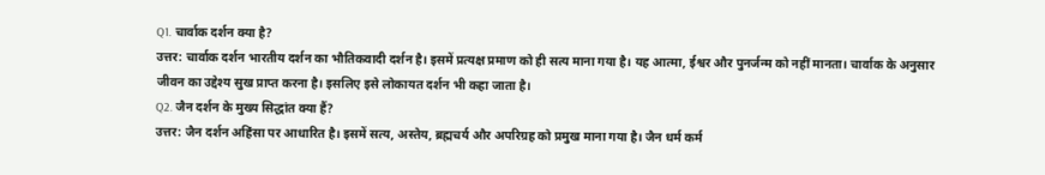Q1. चार्वाक दर्शन क्या है?
उत्तर: चार्वाक दर्शन भारतीय दर्शन का भौतिकवादी दर्शन है। इसमें प्रत्यक्ष प्रमाण को ही सत्य माना गया है। यह आत्मा, ईश्वर और पुनर्जन्म को नहीं मानता। चार्वाक के अनुसार जीवन का उद्देश्य सुख प्राप्त करना है। इसलिए इसे लोकायत दर्शन भी कहा जाता है।
Q2. जैन दर्शन के मुख्य सिद्धांत क्या हैं?
उत्तर: जैन दर्शन अहिंसा पर आधारित है। इसमें सत्य, अस्तेय, ब्रह्मचर्य और अपरिग्रह को प्रमुख माना गया है। जैन धर्म कर्म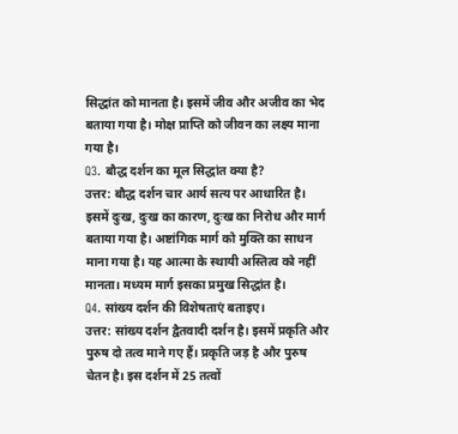सिद्धांत को मानता है। इसमें जीव और अजीव का भेद बताया गया है। मोक्ष प्राप्ति को जीवन का लक्ष्य माना गया है।
Q3. बौद्ध दर्शन का मूल सिद्धांत क्या है?
उत्तर: बौद्ध दर्शन चार आर्य सत्य पर आधारित है। इसमें दुःख, दुःख का कारण, दुःख का निरोध और मार्ग बताया गया है। अष्टांगिक मार्ग को मुक्ति का साधन माना गया है। यह आत्मा के स्थायी अस्तित्व को नहीं मानता। मध्यम मार्ग इसका प्रमुख सिद्धांत है।
Q4. सांख्य दर्शन की विशेषताएं बताइए।
उत्तर: सांख्य दर्शन द्वैतवादी दर्शन है। इसमें प्रकृति और पुरुष दो तत्व माने गए हैं। प्रकृति जड़ है और पुरुष चेतन है। इस दर्शन में 25 तत्वों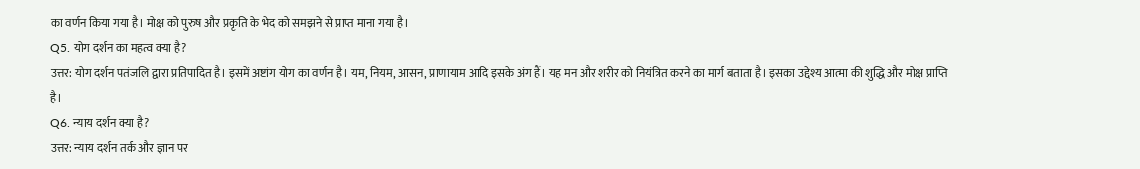का वर्णन किया गया है। मोक्ष को पुरुष और प्रकृति के भेद को समझने से प्राप्त माना गया है।
Q5. योग दर्शन का महत्व क्या है?
उत्तर: योग दर्शन पतंजलि द्वारा प्रतिपादित है। इसमें अष्टांग योग का वर्णन है। यम, नियम, आसन, प्राणायाम आदि इसके अंग हैं। यह मन और शरीर को नियंत्रित करने का मार्ग बताता है। इसका उद्देश्य आत्मा की शुद्धि और मोक्ष प्राप्ति है।
Q6. न्याय दर्शन क्या है?
उत्तर: न्याय दर्शन तर्क और ज्ञान पर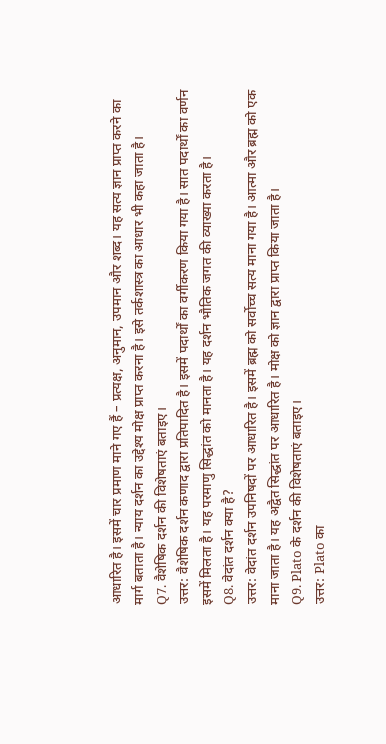आधारित है। इसमें चार प्रमाण माने गए हैं – प्रत्यक्ष, अनुमान, उपमान और शब्द। यह सत्य ज्ञान प्राप्त करने का मार्ग बताता है। न्याय दर्शन का उद्देश्य मोक्ष प्राप्त करना है। इसे तर्कशास्त्र का आधार भी कहा जाता है।
Q7. वैशेषिक दर्शन की विशेषताएं बताइए।
उत्तर: वैशेषिक दर्शन कणाद द्वारा प्रतिपादित है। इसमें पदार्थों का वर्गीकरण किया गया है। सात पदार्थों का वर्णन इसमें मिलता है। यह परमाणु सिद्धांत को मानता है। यह दर्शन भौतिक जगत की व्याख्या करता है।
Q8. वेदांत दर्शन क्या है?
उत्तर: वेदांत दर्शन उपनिषदों पर आधारित है। इसमें ब्रह्म को सर्वोच्च सत्य माना गया है। आत्मा और ब्रह्म को एक माना जाता है। यह अद्वैत सिद्धांत पर आधारित है। मोक्ष को ज्ञान द्वारा प्राप्त किया जाता है।
Q9. Plato के दर्शन की विशेषताएं बताइए।
उत्तर: Plato का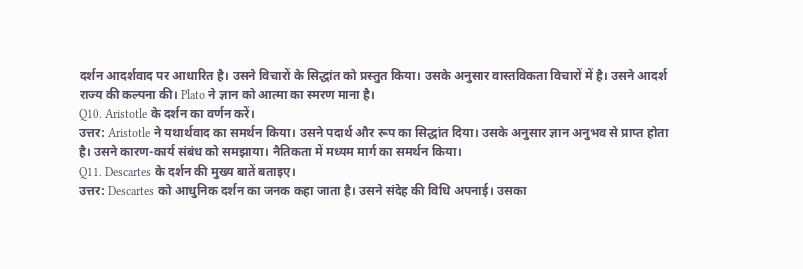दर्शन आदर्शवाद पर आधारित है। उसने विचारों के सिद्धांत को प्रस्तुत किया। उसके अनुसार वास्तविकता विचारों में है। उसने आदर्श राज्य की कल्पना की। Plato ने ज्ञान को आत्मा का स्मरण माना है।
Q10. Aristotle के दर्शन का वर्णन करें।
उत्तर: Aristotle ने यथार्थवाद का समर्थन किया। उसने पदार्थ और रूप का सिद्धांत दिया। उसके अनुसार ज्ञान अनुभव से प्राप्त होता है। उसने कारण-कार्य संबंध को समझाया। नैतिकता में मध्यम मार्ग का समर्थन किया।
Q11. Descartes के दर्शन की मुख्य बातें बताइए।
उत्तर: Descartes को आधुनिक दर्शन का जनक कहा जाता है। उसने संदेह की विधि अपनाई। उसका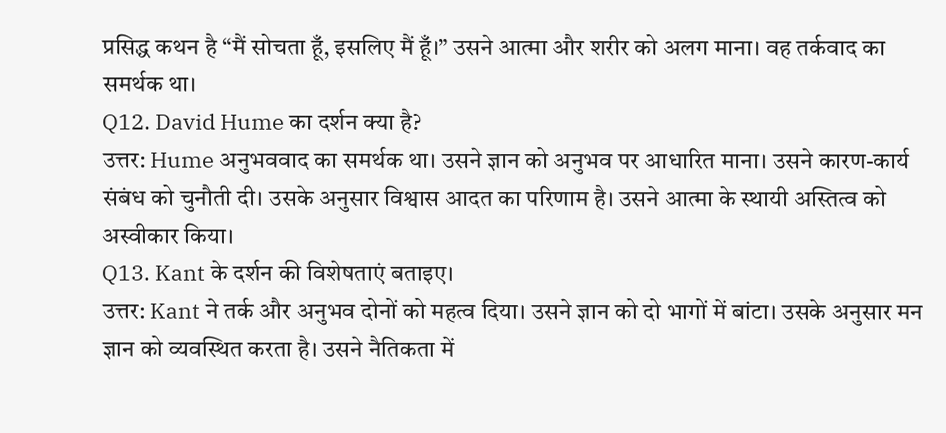प्रसिद्ध कथन है “मैं सोचता हूँ, इसलिए मैं हूँ।” उसने आत्मा और शरीर को अलग माना। वह तर्कवाद का समर्थक था।
Q12. David Hume का दर्शन क्या है?
उत्तर: Hume अनुभववाद का समर्थक था। उसने ज्ञान को अनुभव पर आधारित माना। उसने कारण-कार्य संबंध को चुनौती दी। उसके अनुसार विश्वास आदत का परिणाम है। उसने आत्मा के स्थायी अस्तित्व को अस्वीकार किया।
Q13. Kant के दर्शन की विशेषताएं बताइए।
उत्तर: Kant ने तर्क और अनुभव दोनों को महत्व दिया। उसने ज्ञान को दो भागों में बांटा। उसके अनुसार मन ज्ञान को व्यवस्थित करता है। उसने नैतिकता में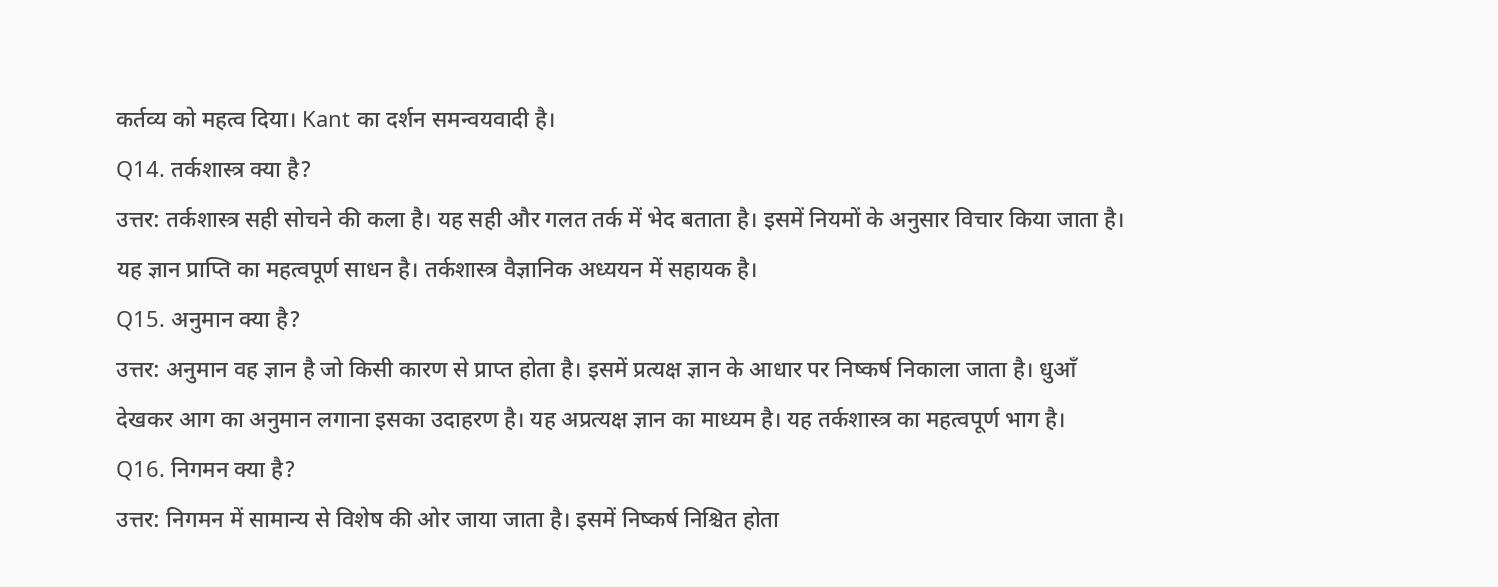कर्तव्य को महत्व दिया। Kant का दर्शन समन्वयवादी है।
Q14. तर्कशास्त्र क्या है?
उत्तर: तर्कशास्त्र सही सोचने की कला है। यह सही और गलत तर्क में भेद बताता है। इसमें नियमों के अनुसार विचार किया जाता है। यह ज्ञान प्राप्ति का महत्वपूर्ण साधन है। तर्कशास्त्र वैज्ञानिक अध्ययन में सहायक है।
Q15. अनुमान क्या है?
उत्तर: अनुमान वह ज्ञान है जो किसी कारण से प्राप्त होता है। इसमें प्रत्यक्ष ज्ञान के आधार पर निष्कर्ष निकाला जाता है। धुआँ देखकर आग का अनुमान लगाना इसका उदाहरण है। यह अप्रत्यक्ष ज्ञान का माध्यम है। यह तर्कशास्त्र का महत्वपूर्ण भाग है।
Q16. निगमन क्या है?
उत्तर: निगमन में सामान्य से विशेष की ओर जाया जाता है। इसमें निष्कर्ष निश्चित होता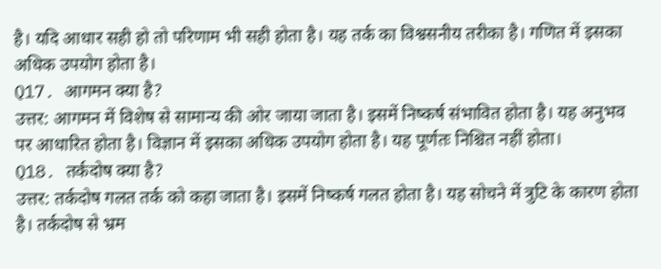है। यदि आधार सही हो तो परिणाम भी सही होता है। यह तर्क का विश्वसनीय तरीका है। गणित में इसका अधिक उपयोग होता है।
Q17. आगमन क्या है?
उत्तर: आगमन में विशेष से सामान्य की ओर जाया जाता है। इसमें निष्कर्ष संभावित होता है। यह अनुभव पर आधारित होता है। विज्ञान में इसका अधिक उपयोग होता है। यह पूर्णतः निश्चित नहीं होता।
Q18. तर्कदोष क्या है?
उत्तर: तर्कदोष गलत तर्क को कहा जाता है। इसमें निष्कर्ष गलत होता है। यह सोचने में त्रुटि के कारण होता है। तर्कदोष से भ्रम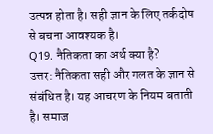उत्पन्न होता है। सही ज्ञान के लिए तर्कदोष से बचना आवश्यक है।
Q19. नैतिकता का अर्थ क्या है?
उत्तर: नैतिकता सही और गलत के ज्ञान से संबंधित है। यह आचरण के नियम बताती है। समाज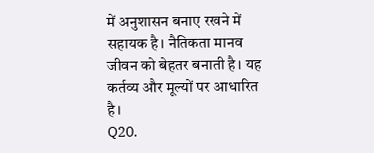में अनुशासन बनाए रखने में सहायक है। नैतिकता मानव जीवन को बेहतर बनाती है। यह कर्तव्य और मूल्यों पर आधारित है।
Q20.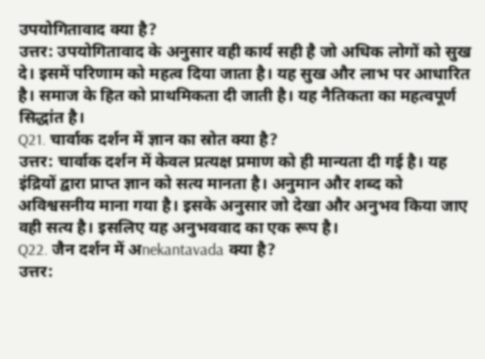उपयोगितावाद क्या है?
उत्तर: उपयोगितावाद के अनुसार वही कार्य सही है जो अधिक लोगों को सुख दे। इसमें परिणाम को महत्व दिया जाता है। यह सुख और लाभ पर आधारित है। समाज के हित को प्राथमिकता दी जाती है। यह नैतिकता का महत्वपूर्ण सिद्धांत है।
Q21. चार्वाक दर्शन में ज्ञान का स्रोत क्या है?
उत्तर: चार्वाक दर्शन में केवल प्रत्यक्ष प्रमाण को ही मान्यता दी गई है। यह इंद्रियों द्वारा प्राप्त ज्ञान को सत्य मानता है। अनुमान और शब्द को अविश्वसनीय माना गया है। इसके अनुसार जो देखा और अनुभव किया जाए वही सत्य है। इसलिए यह अनुभववाद का एक रूप है।
Q22. जैन दर्शन में अnekantavada क्या है?
उत्तर: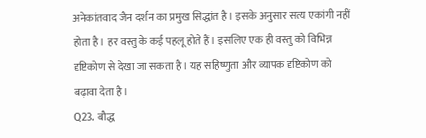अनेकांतवाद जैन दर्शन का प्रमुख सिद्धांत है। इसके अनुसार सत्य एकांगी नहीं होता है। हर वस्तु के कई पहलू होते हैं। इसलिए एक ही वस्तु को विभिन्न दृष्टिकोण से देखा जा सकता है। यह सहिष्णुता और व्यापक दृष्टिकोण को बढ़ावा देता है।
Q23. बौद्ध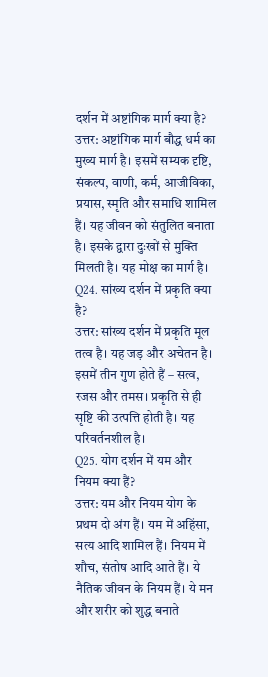दर्शन में अष्टांगिक मार्ग क्या है?
उत्तर: अष्टांगिक मार्ग बौद्ध धर्म का मुख्य मार्ग है। इसमें सम्यक दृष्टि, संकल्प, वाणी, कर्म, आजीविका, प्रयास, स्मृति और समाधि शामिल हैं। यह जीवन को संतुलित बनाता है। इसके द्वारा दुःखों से मुक्ति मिलती है। यह मोक्ष का मार्ग है।
Q24. सांख्य दर्शन में प्रकृति क्या है?
उत्तर: सांख्य दर्शन में प्रकृति मूल तत्व है। यह जड़ और अचेतन है। इसमें तीन गुण होते हैं – सत्व, रजस और तमस। प्रकृति से ही सृष्टि की उत्पत्ति होती है। यह परिवर्तनशील है।
Q25. योग दर्शन में यम और नियम क्या हैं?
उत्तर: यम और नियम योग के प्रथम दो अंग हैं। यम में अहिंसा, सत्य आदि शामिल हैं। नियम में शौच, संतोष आदि आते हैं। ये नैतिक जीवन के नियम हैं। ये मन और शरीर को शुद्ध बनाते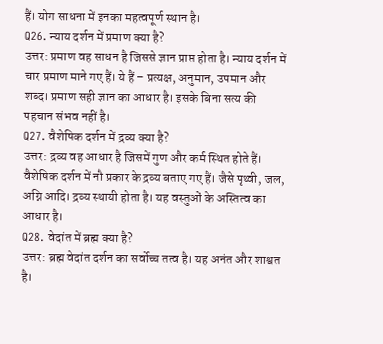हैं। योग साधना में इनका महत्वपूर्ण स्थान है।
Q26. न्याय दर्शन में प्रमाण क्या है?
उत्तर: प्रमाण वह साधन है जिससे ज्ञान प्राप्त होता है। न्याय दर्शन में चार प्रमाण माने गए हैं। ये हैं – प्रत्यक्ष, अनुमान, उपमान और शब्द। प्रमाण सही ज्ञान का आधार है। इसके बिना सत्य की पहचान संभव नहीं है।
Q27. वैशेषिक दर्शन में द्रव्य क्या है?
उत्तर: द्रव्य वह आधार है जिसमें गुण और कर्म स्थित होते हैं। वैशेषिक दर्शन में नौ प्रकार के द्रव्य बताए गए हैं। जैसे पृथ्वी, जल, अग्नि आदि। द्रव्य स्थायी होता है। यह वस्तुओं के अस्तित्व का आधार है।
Q28. वेदांत में ब्रह्म क्या है?
उत्तर: ब्रह्म वेदांत दर्शन का सर्वोच्च तत्व है। यह अनंत और शाश्वत है।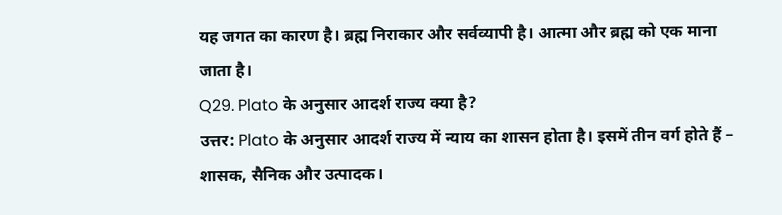यह जगत का कारण है। ब्रह्म निराकार और सर्वव्यापी है। आत्मा और ब्रह्म को एक माना जाता है।
Q29. Plato के अनुसार आदर्श राज्य क्या है?
उत्तर: Plato के अनुसार आदर्श राज्य में न्याय का शासन होता है। इसमें तीन वर्ग होते हैं – शासक, सैनिक और उत्पादक।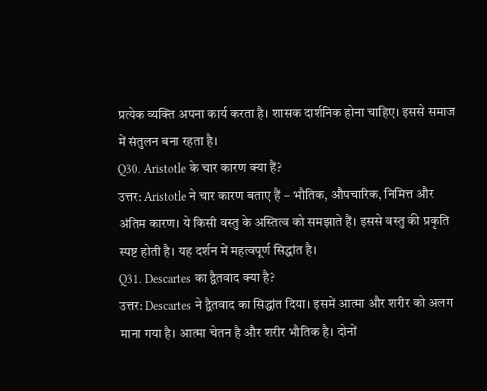प्रत्येक व्यक्ति अपना कार्य करता है। शासक दार्शनिक होना चाहिए। इससे समाज में संतुलन बना रहता है।
Q30. Aristotle के चार कारण क्या हैं?
उत्तर: Aristotle ने चार कारण बताए हैं – भौतिक, औपचारिक, निमित्त और अंतिम कारण। ये किसी वस्तु के अस्तित्व को समझाते हैं। इससे वस्तु की प्रकृति स्पष्ट होती है। यह दर्शन में महत्वपूर्ण सिद्धांत है।
Q31. Descartes का द्वैतवाद क्या है?
उत्तर: Descartes ने द्वैतवाद का सिद्धांत दिया। इसमें आत्मा और शरीर को अलग माना गया है। आत्मा चेतन है और शरीर भौतिक है। दोनों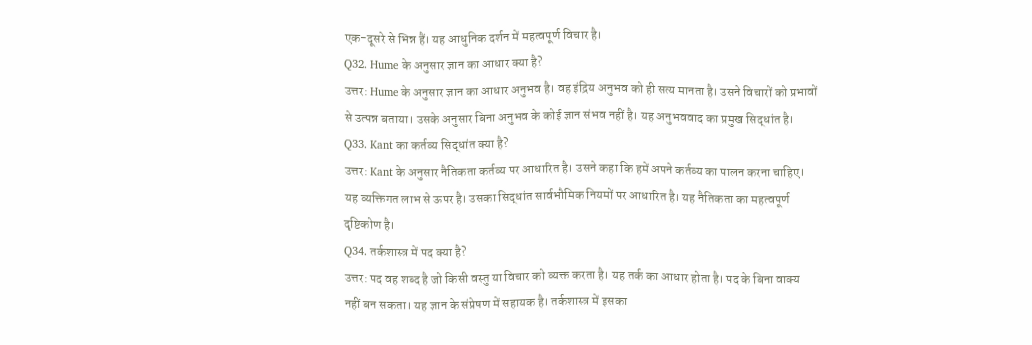एक-दूसरे से भिन्न हैं। यह आधुनिक दर्शन में महत्वपूर्ण विचार है।
Q32. Hume के अनुसार ज्ञान का आधार क्या है?
उत्तर: Hume के अनुसार ज्ञान का आधार अनुभव है। वह इंद्रिय अनुभव को ही सत्य मानता है। उसने विचारों को प्रभावों से उत्पन्न बताया। उसके अनुसार बिना अनुभव के कोई ज्ञान संभव नहीं है। यह अनुभववाद का प्रमुख सिद्धांत है।
Q33. Kant का कर्तव्य सिद्धांत क्या है?
उत्तर: Kant के अनुसार नैतिकता कर्तव्य पर आधारित है। उसने कहा कि हमें अपने कर्तव्य का पालन करना चाहिए। यह व्यक्तिगत लाभ से ऊपर है। उसका सिद्धांत सार्वभौमिक नियमों पर आधारित है। यह नैतिकता का महत्वपूर्ण दृष्टिकोण है।
Q34. तर्कशास्त्र में पद क्या है?
उत्तर: पद वह शब्द है जो किसी वस्तु या विचार को व्यक्त करता है। यह तर्क का आधार होता है। पद के बिना वाक्य नहीं बन सकता। यह ज्ञान के संप्रेषण में सहायक है। तर्कशास्त्र में इसका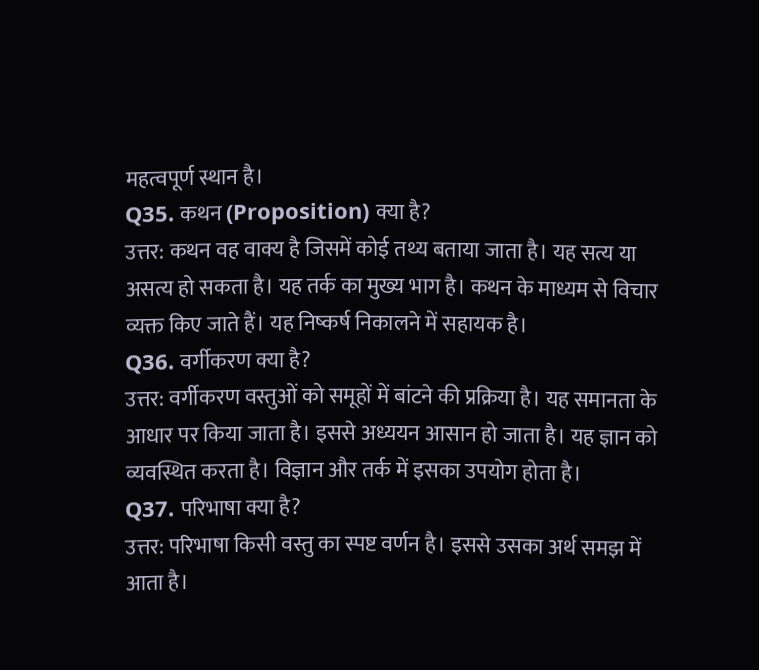महत्वपूर्ण स्थान है।
Q35. कथन (Proposition) क्या है?
उत्तर: कथन वह वाक्य है जिसमें कोई तथ्य बताया जाता है। यह सत्य या असत्य हो सकता है। यह तर्क का मुख्य भाग है। कथन के माध्यम से विचार व्यक्त किए जाते हैं। यह निष्कर्ष निकालने में सहायक है।
Q36. वर्गीकरण क्या है?
उत्तर: वर्गीकरण वस्तुओं को समूहों में बांटने की प्रक्रिया है। यह समानता के आधार पर किया जाता है। इससे अध्ययन आसान हो जाता है। यह ज्ञान को व्यवस्थित करता है। विज्ञान और तर्क में इसका उपयोग होता है।
Q37. परिभाषा क्या है?
उत्तर: परिभाषा किसी वस्तु का स्पष्ट वर्णन है। इससे उसका अर्थ समझ में आता है।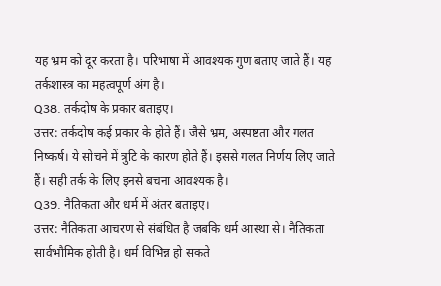यह भ्रम को दूर करता है। परिभाषा में आवश्यक गुण बताए जाते हैं। यह तर्कशास्त्र का महत्वपूर्ण अंग है।
Q38. तर्कदोष के प्रकार बताइए।
उत्तर: तर्कदोष कई प्रकार के होते हैं। जैसे भ्रम, अस्पष्टता और गलत निष्कर्ष। ये सोचने में त्रुटि के कारण होते हैं। इससे गलत निर्णय लिए जाते हैं। सही तर्क के लिए इनसे बचना आवश्यक है।
Q39. नैतिकता और धर्म में अंतर बताइए।
उत्तर: नैतिकता आचरण से संबंधित है जबकि धर्म आस्था से। नैतिकता सार्वभौमिक होती है। धर्म विभिन्न हो सकते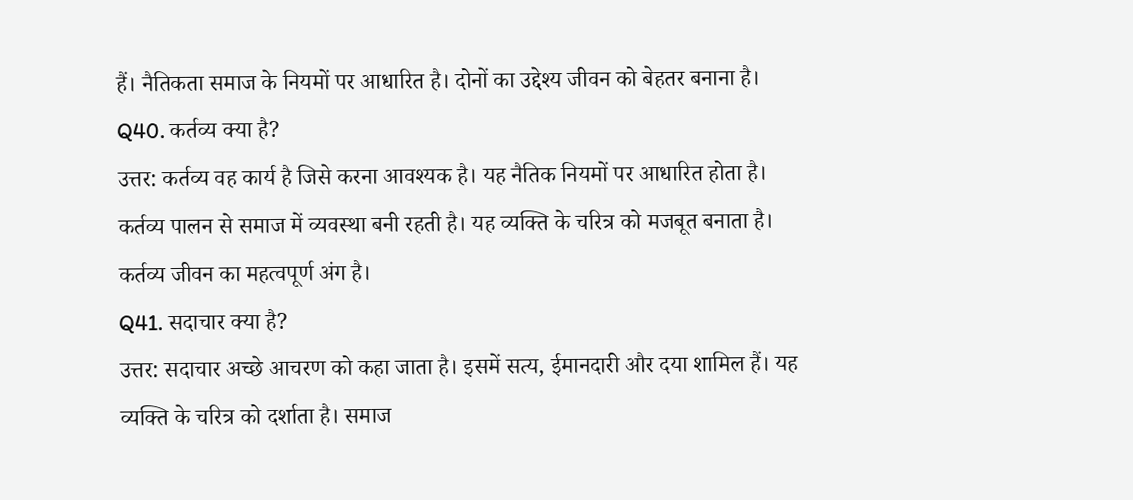हैं। नैतिकता समाज के नियमों पर आधारित है। दोनों का उद्देश्य जीवन को बेहतर बनाना है।
Q40. कर्तव्य क्या है?
उत्तर: कर्तव्य वह कार्य है जिसे करना आवश्यक है। यह नैतिक नियमों पर आधारित होता है। कर्तव्य पालन से समाज में व्यवस्था बनी रहती है। यह व्यक्ति के चरित्र को मजबूत बनाता है। कर्तव्य जीवन का महत्वपूर्ण अंग है।
Q41. सदाचार क्या है?
उत्तर: सदाचार अच्छे आचरण को कहा जाता है। इसमें सत्य, ईमानदारी और दया शामिल हैं। यह व्यक्ति के चरित्र को दर्शाता है। समाज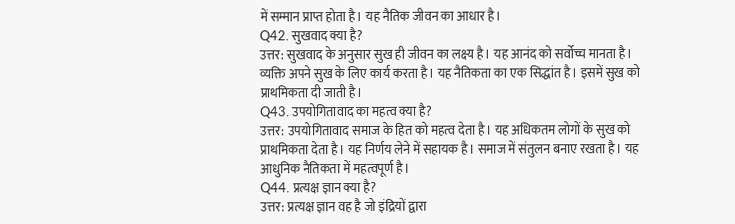में सम्मान प्राप्त होता है। यह नैतिक जीवन का आधार है।
Q42. सुखवाद क्या है?
उत्तर: सुखवाद के अनुसार सुख ही जीवन का लक्ष्य है। यह आनंद को सर्वोच्च मानता है। व्यक्ति अपने सुख के लिए कार्य करता है। यह नैतिकता का एक सिद्धांत है। इसमें सुख को प्राथमिकता दी जाती है।
Q43. उपयोगितावाद का महत्व क्या है?
उत्तर: उपयोगितावाद समाज के हित को महत्व देता है। यह अधिकतम लोगों के सुख को प्राथमिकता देता है। यह निर्णय लेने में सहायक है। समाज में संतुलन बनाए रखता है। यह आधुनिक नैतिकता में महत्वपूर्ण है।
Q44. प्रत्यक्ष ज्ञान क्या है?
उत्तर: प्रत्यक्ष ज्ञान वह है जो इंद्रियों द्वारा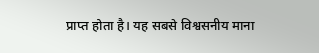प्राप्त होता है। यह सबसे विश्वसनीय माना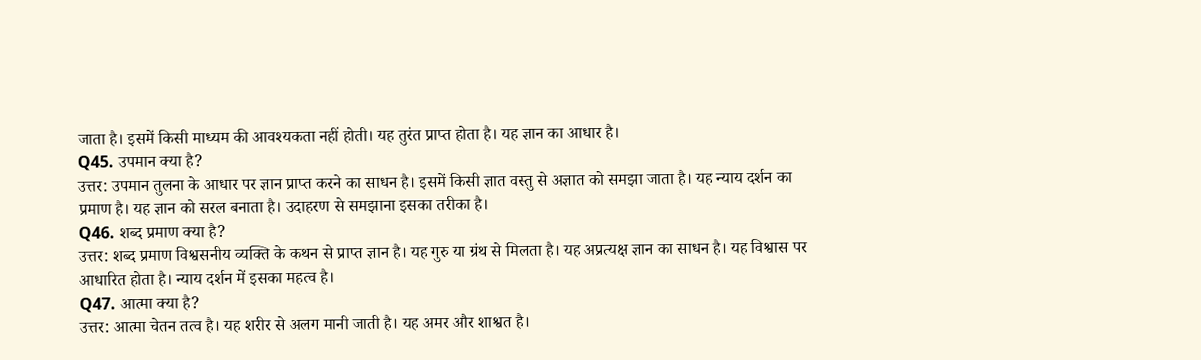जाता है। इसमें किसी माध्यम की आवश्यकता नहीं होती। यह तुरंत प्राप्त होता है। यह ज्ञान का आधार है।
Q45. उपमान क्या है?
उत्तर: उपमान तुलना के आधार पर ज्ञान प्राप्त करने का साधन है। इसमें किसी ज्ञात वस्तु से अज्ञात को समझा जाता है। यह न्याय दर्शन का प्रमाण है। यह ज्ञान को सरल बनाता है। उदाहरण से समझाना इसका तरीका है।
Q46. शब्द प्रमाण क्या है?
उत्तर: शब्द प्रमाण विश्वसनीय व्यक्ति के कथन से प्राप्त ज्ञान है। यह गुरु या ग्रंथ से मिलता है। यह अप्रत्यक्ष ज्ञान का साधन है। यह विश्वास पर आधारित होता है। न्याय दर्शन में इसका महत्व है।
Q47. आत्मा क्या है?
उत्तर: आत्मा चेतन तत्व है। यह शरीर से अलग मानी जाती है। यह अमर और शाश्वत है।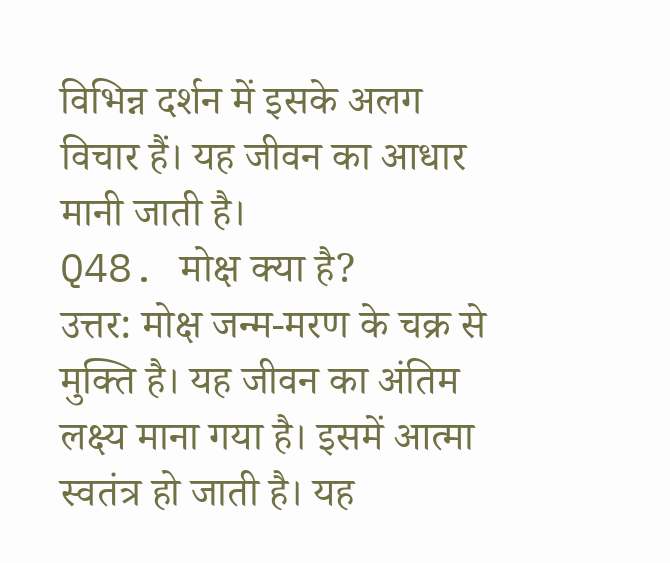विभिन्न दर्शन में इसके अलग विचार हैं। यह जीवन का आधार मानी जाती है।
Q48. मोक्ष क्या है?
उत्तर: मोक्ष जन्म-मरण के चक्र से मुक्ति है। यह जीवन का अंतिम लक्ष्य माना गया है। इसमें आत्मा स्वतंत्र हो जाती है। यह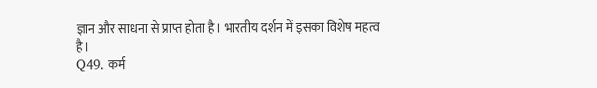ज्ञान और साधना से प्राप्त होता है। भारतीय दर्शन में इसका विशेष महत्व है।
Q49. कर्म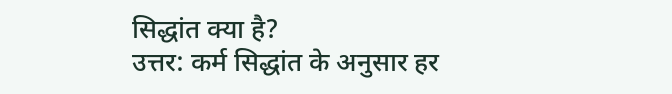सिद्धांत क्या है?
उत्तर: कर्म सिद्धांत के अनुसार हर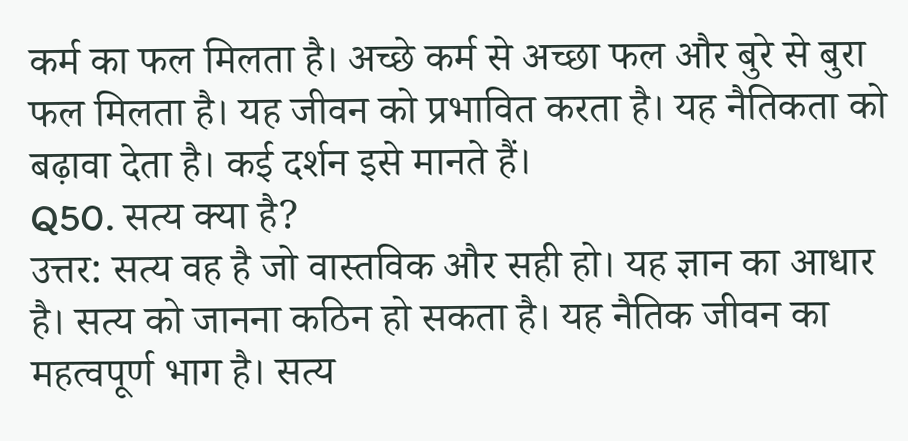कर्म का फल मिलता है। अच्छे कर्म से अच्छा फल और बुरे से बुरा फल मिलता है। यह जीवन को प्रभावित करता है। यह नैतिकता को बढ़ावा देता है। कई दर्शन इसे मानते हैं।
Q50. सत्य क्या है?
उत्तर: सत्य वह है जो वास्तविक और सही हो। यह ज्ञान का आधार है। सत्य को जानना कठिन हो सकता है। यह नैतिक जीवन का महत्वपूर्ण भाग है। सत्य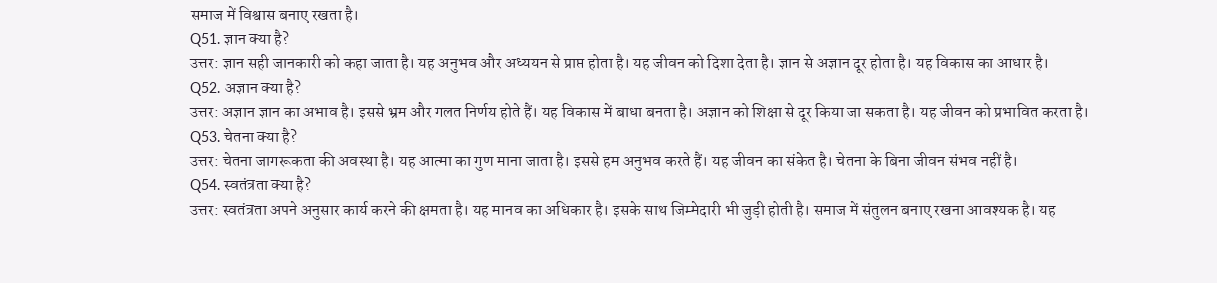समाज में विश्वास बनाए रखता है।
Q51. ज्ञान क्या है?
उत्तर: ज्ञान सही जानकारी को कहा जाता है। यह अनुभव और अध्ययन से प्राप्त होता है। यह जीवन को दिशा देता है। ज्ञान से अज्ञान दूर होता है। यह विकास का आधार है।
Q52. अज्ञान क्या है?
उत्तर: अज्ञान ज्ञान का अभाव है। इससे भ्रम और गलत निर्णय होते हैं। यह विकास में बाधा बनता है। अज्ञान को शिक्षा से दूर किया जा सकता है। यह जीवन को प्रभावित करता है।
Q53. चेतना क्या है?
उत्तर: चेतना जागरूकता की अवस्था है। यह आत्मा का गुण माना जाता है। इससे हम अनुभव करते हैं। यह जीवन का संकेत है। चेतना के बिना जीवन संभव नहीं है।
Q54. स्वतंत्रता क्या है?
उत्तर: स्वतंत्रता अपने अनुसार कार्य करने की क्षमता है। यह मानव का अधिकार है। इसके साथ जिम्मेदारी भी जुड़ी होती है। समाज में संतुलन बनाए रखना आवश्यक है। यह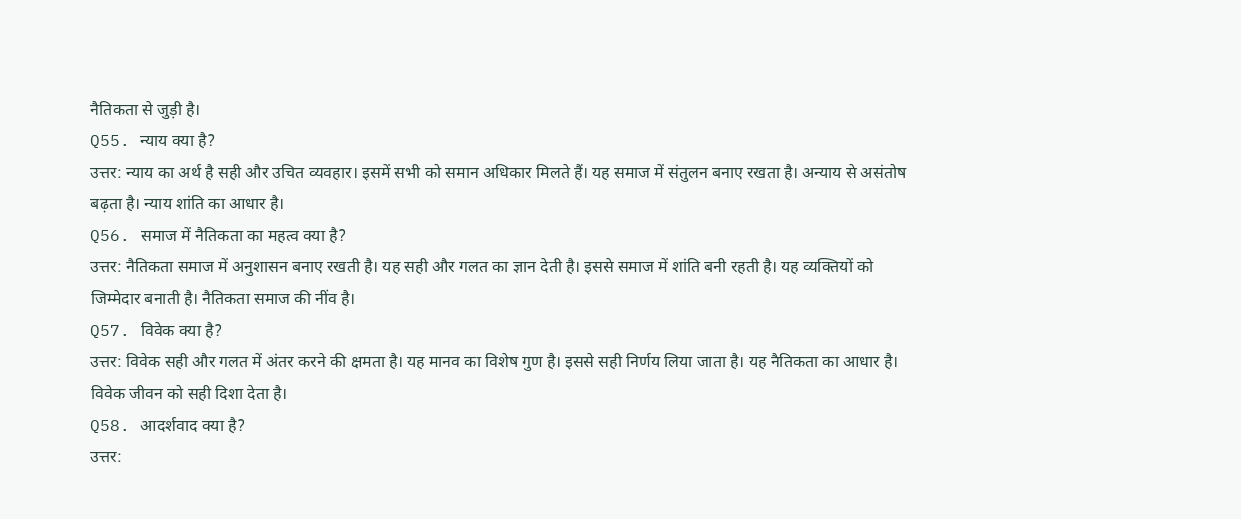नैतिकता से जुड़ी है।
Q55. न्याय क्या है?
उत्तर: न्याय का अर्थ है सही और उचित व्यवहार। इसमें सभी को समान अधिकार मिलते हैं। यह समाज में संतुलन बनाए रखता है। अन्याय से असंतोष बढ़ता है। न्याय शांति का आधार है।
Q56. समाज में नैतिकता का महत्व क्या है?
उत्तर: नैतिकता समाज में अनुशासन बनाए रखती है। यह सही और गलत का ज्ञान देती है। इससे समाज में शांति बनी रहती है। यह व्यक्तियों को जिम्मेदार बनाती है। नैतिकता समाज की नींव है।
Q57. विवेक क्या है?
उत्तर: विवेक सही और गलत में अंतर करने की क्षमता है। यह मानव का विशेष गुण है। इससे सही निर्णय लिया जाता है। यह नैतिकता का आधार है। विवेक जीवन को सही दिशा देता है।
Q58. आदर्शवाद क्या है?
उत्तर: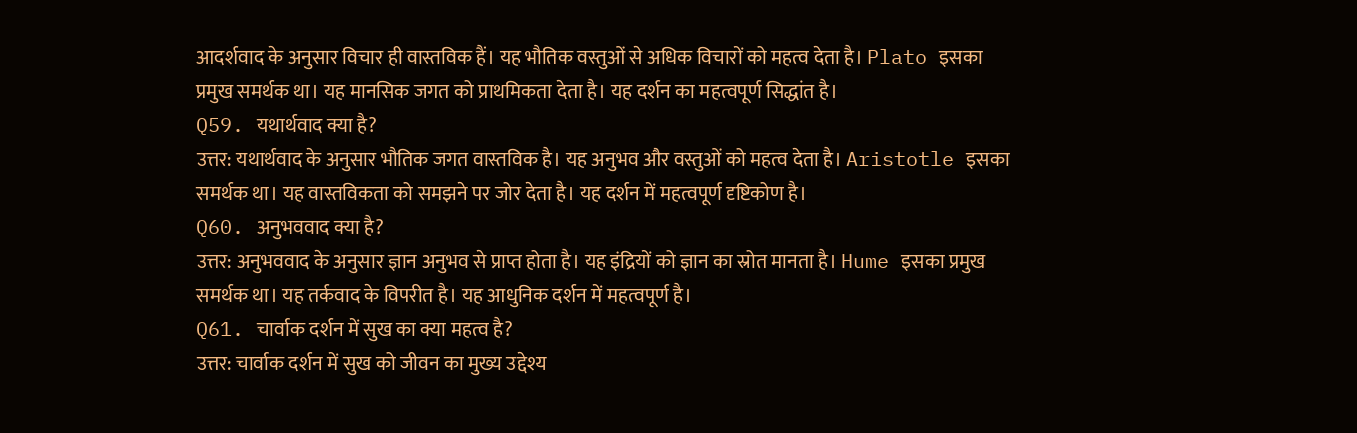आदर्शवाद के अनुसार विचार ही वास्तविक हैं। यह भौतिक वस्तुओं से अधिक विचारों को महत्व देता है। Plato इसका प्रमुख समर्थक था। यह मानसिक जगत को प्राथमिकता देता है। यह दर्शन का महत्वपूर्ण सिद्धांत है।
Q59. यथार्थवाद क्या है?
उत्तर: यथार्थवाद के अनुसार भौतिक जगत वास्तविक है। यह अनुभव और वस्तुओं को महत्व देता है। Aristotle इसका समर्थक था। यह वास्तविकता को समझने पर जोर देता है। यह दर्शन में महत्वपूर्ण दृष्टिकोण है।
Q60. अनुभववाद क्या है?
उत्तर: अनुभववाद के अनुसार ज्ञान अनुभव से प्राप्त होता है। यह इंद्रियों को ज्ञान का स्रोत मानता है। Hume इसका प्रमुख समर्थक था। यह तर्कवाद के विपरीत है। यह आधुनिक दर्शन में महत्वपूर्ण है।
Q61. चार्वाक दर्शन में सुख का क्या महत्व है?
उत्तर: चार्वाक दर्शन में सुख को जीवन का मुख्य उद्देश्य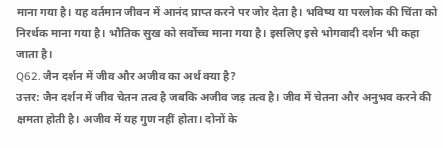माना गया है। यह वर्तमान जीवन में आनंद प्राप्त करने पर जोर देता है। भविष्य या परलोक की चिंता को निरर्थक माना गया है। भौतिक सुख को सर्वोच्च माना गया है। इसलिए इसे भोगवादी दर्शन भी कहा जाता है।
Q62. जैन दर्शन में जीव और अजीव का अर्थ क्या है?
उत्तर: जैन दर्शन में जीव चेतन तत्व है जबकि अजीव जड़ तत्व है। जीव में चेतना और अनुभव करने की क्षमता होती है। अजीव में यह गुण नहीं होता। दोनों के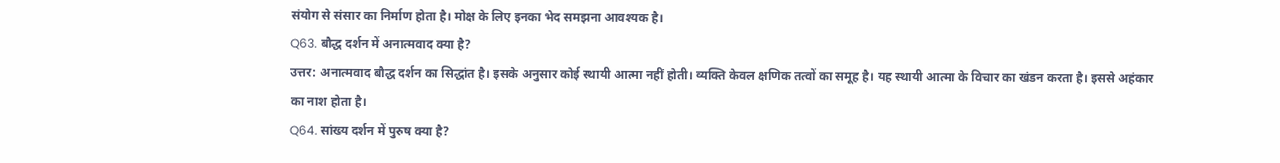संयोग से संसार का निर्माण होता है। मोक्ष के लिए इनका भेद समझना आवश्यक है।
Q63. बौद्ध दर्शन में अनात्मवाद क्या है?
उत्तर: अनात्मवाद बौद्ध दर्शन का सिद्धांत है। इसके अनुसार कोई स्थायी आत्मा नहीं होती। व्यक्ति केवल क्षणिक तत्वों का समूह है। यह स्थायी आत्मा के विचार का खंडन करता है। इससे अहंकार का नाश होता है।
Q64. सांख्य दर्शन में पुरुष क्या है?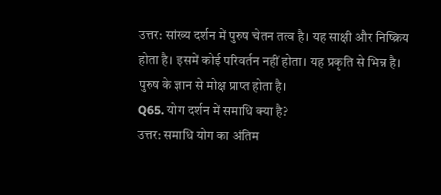उत्तर: सांख्य दर्शन में पुरुष चेतन तत्व है। यह साक्षी और निष्क्रिय होता है। इसमें कोई परिवर्तन नहीं होता। यह प्रकृति से भिन्न है। पुरुष के ज्ञान से मोक्ष प्राप्त होता है।
Q65. योग दर्शन में समाधि क्या है?
उत्तर: समाधि योग का अंतिम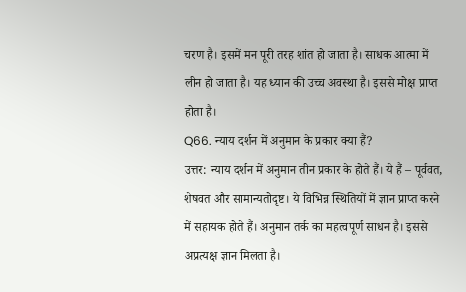चरण है। इसमें मन पूरी तरह शांत हो जाता है। साधक आत्मा में लीन हो जाता है। यह ध्यान की उच्च अवस्था है। इससे मोक्ष प्राप्त होता है।
Q66. न्याय दर्शन में अनुमान के प्रकार क्या हैं?
उत्तर: न्याय दर्शन में अनुमान तीन प्रकार के होते हैं। ये हैं – पूर्ववत, शेषवत और सामान्यतोदृष्ट। ये विभिन्न स्थितियों में ज्ञान प्राप्त करने में सहायक होते हैं। अनुमान तर्क का महत्वपूर्ण साधन है। इससे अप्रत्यक्ष ज्ञान मिलता है।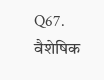Q67. वैशेषिक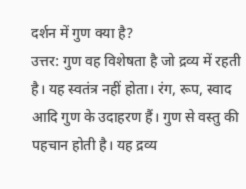दर्शन में गुण क्या है?
उत्तर: गुण वह विशेषता है जो द्रव्य में रहती है। यह स्वतंत्र नहीं होता। रंग, रूप, स्वाद आदि गुण के उदाहरण हैं। गुण से वस्तु की पहचान होती है। यह द्रव्य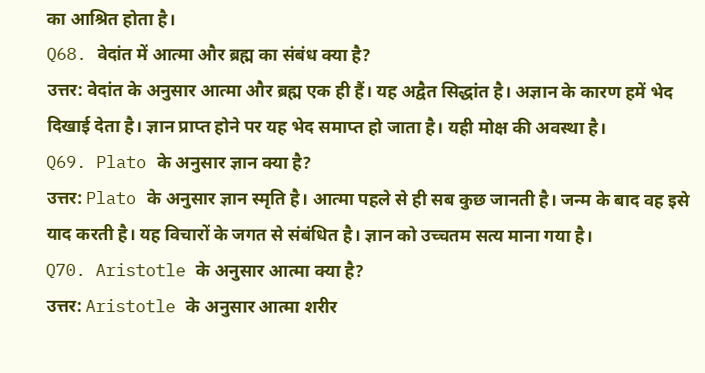का आश्रित होता है।
Q68. वेदांत में आत्मा और ब्रह्म का संबंध क्या है?
उत्तर: वेदांत के अनुसार आत्मा और ब्रह्म एक ही हैं। यह अद्वैत सिद्धांत है। अज्ञान के कारण हमें भेद दिखाई देता है। ज्ञान प्राप्त होने पर यह भेद समाप्त हो जाता है। यही मोक्ष की अवस्था है।
Q69. Plato के अनुसार ज्ञान क्या है?
उत्तर: Plato के अनुसार ज्ञान स्मृति है। आत्मा पहले से ही सब कुछ जानती है। जन्म के बाद वह इसे याद करती है। यह विचारों के जगत से संबंधित है। ज्ञान को उच्चतम सत्य माना गया है।
Q70. Aristotle के अनुसार आत्मा क्या है?
उत्तर: Aristotle के अनुसार आत्मा शरीर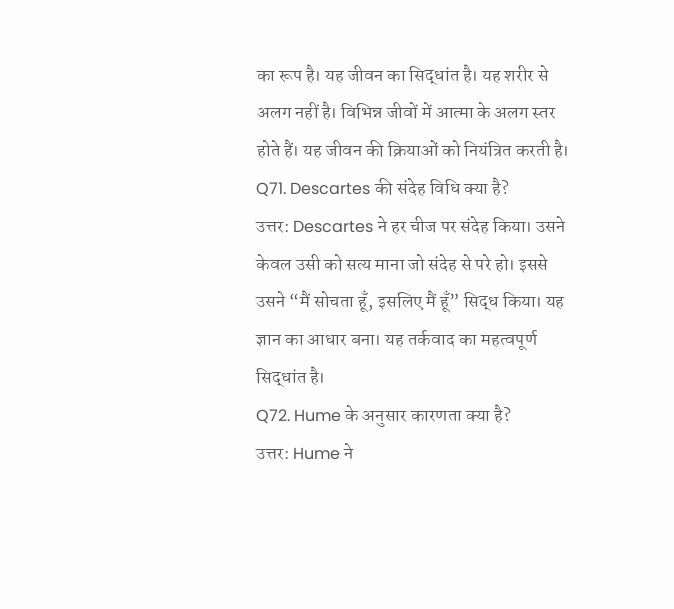का रूप है। यह जीवन का सिद्धांत है। यह शरीर से अलग नहीं है। विभिन्न जीवों में आत्मा के अलग स्तर होते हैं। यह जीवन की क्रियाओं को नियंत्रित करती है।
Q71. Descartes की संदेह विधि क्या है?
उत्तर: Descartes ने हर चीज पर संदेह किया। उसने केवल उसी को सत्य माना जो संदेह से परे हो। इससे उसने “मैं सोचता हूँ, इसलिए मैं हूँ” सिद्ध किया। यह ज्ञान का आधार बना। यह तर्कवाद का महत्वपूर्ण सिद्धांत है।
Q72. Hume के अनुसार कारणता क्या है?
उत्तर: Hume ने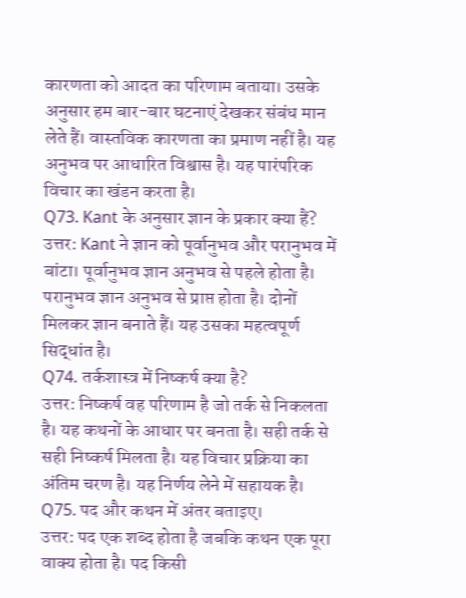कारणता को आदत का परिणाम बताया। उसके अनुसार हम बार-बार घटनाएं देखकर संबंध मान लेते हैं। वास्तविक कारणता का प्रमाण नहीं है। यह अनुभव पर आधारित विश्वास है। यह पारंपरिक विचार का खंडन करता है।
Q73. Kant के अनुसार ज्ञान के प्रकार क्या हैं?
उत्तर: Kant ने ज्ञान को पूर्वानुभव और परानुभव में बांटा। पूर्वानुभव ज्ञान अनुभव से पहले होता है। परानुभव ज्ञान अनुभव से प्राप्त होता है। दोनों मिलकर ज्ञान बनाते हैं। यह उसका महत्वपूर्ण सिद्धांत है।
Q74. तर्कशास्त्र में निष्कर्ष क्या है?
उत्तर: निष्कर्ष वह परिणाम है जो तर्क से निकलता है। यह कथनों के आधार पर बनता है। सही तर्क से सही निष्कर्ष मिलता है। यह विचार प्रक्रिया का अंतिम चरण है। यह निर्णय लेने में सहायक है।
Q75. पद और कथन में अंतर बताइए।
उत्तर: पद एक शब्द होता है जबकि कथन एक पूरा वाक्य होता है। पद किसी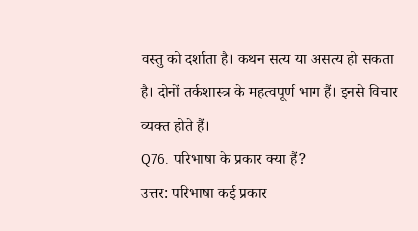वस्तु को दर्शाता है। कथन सत्य या असत्य हो सकता है। दोनों तर्कशास्त्र के महत्वपूर्ण भाग हैं। इनसे विचार व्यक्त होते हैं।
Q76. परिभाषा के प्रकार क्या हैं?
उत्तर: परिभाषा कई प्रकार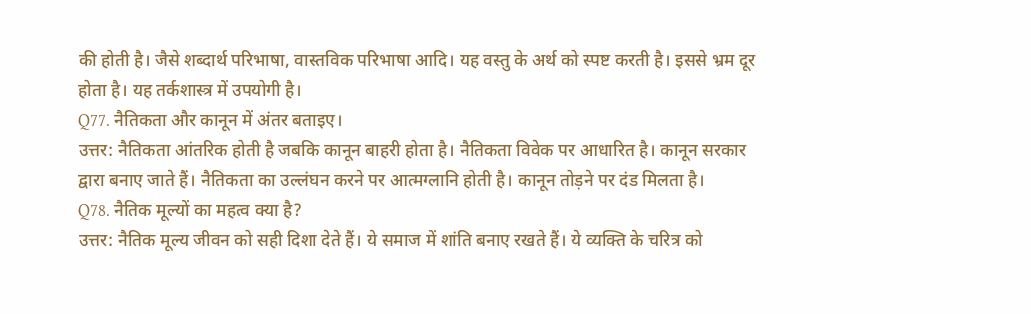की होती है। जैसे शब्दार्थ परिभाषा, वास्तविक परिभाषा आदि। यह वस्तु के अर्थ को स्पष्ट करती है। इससे भ्रम दूर होता है। यह तर्कशास्त्र में उपयोगी है।
Q77. नैतिकता और कानून में अंतर बताइए।
उत्तर: नैतिकता आंतरिक होती है जबकि कानून बाहरी होता है। नैतिकता विवेक पर आधारित है। कानून सरकार द्वारा बनाए जाते हैं। नैतिकता का उल्लंघन करने पर आत्मग्लानि होती है। कानून तोड़ने पर दंड मिलता है।
Q78. नैतिक मूल्यों का महत्व क्या है?
उत्तर: नैतिक मूल्य जीवन को सही दिशा देते हैं। ये समाज में शांति बनाए रखते हैं। ये व्यक्ति के चरित्र को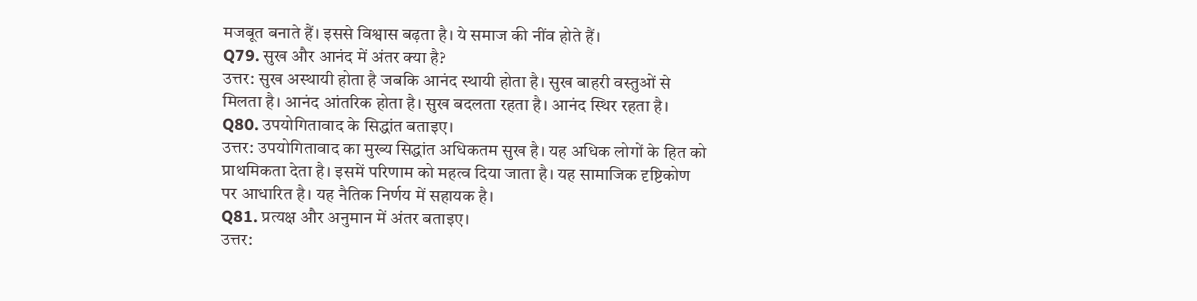मजबूत बनाते हैं। इससे विश्वास बढ़ता है। ये समाज की नींव होते हैं।
Q79. सुख और आनंद में अंतर क्या है?
उत्तर: सुख अस्थायी होता है जबकि आनंद स्थायी होता है। सुख बाहरी वस्तुओं से मिलता है। आनंद आंतरिक होता है। सुख बदलता रहता है। आनंद स्थिर रहता है।
Q80. उपयोगितावाद के सिद्धांत बताइए।
उत्तर: उपयोगितावाद का मुख्य सिद्धांत अधिकतम सुख है। यह अधिक लोगों के हित को प्राथमिकता देता है। इसमें परिणाम को महत्व दिया जाता है। यह सामाजिक दृष्टिकोण पर आधारित है। यह नैतिक निर्णय में सहायक है।
Q81. प्रत्यक्ष और अनुमान में अंतर बताइए।
उत्तर: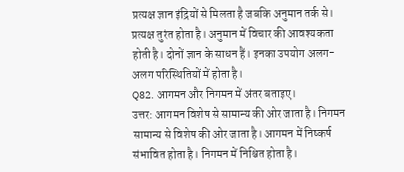प्रत्यक्ष ज्ञान इंद्रियों से मिलता है जबकि अनुमान तर्क से। प्रत्यक्ष तुरंत होता है। अनुमान में विचार की आवश्यकता होती है। दोनों ज्ञान के साधन हैं। इनका उपयोग अलग-अलग परिस्थितियों में होता है।
Q82. आगमन और निगमन में अंतर बताइए।
उत्तर: आगमन विशेष से सामान्य की ओर जाता है। निगमन सामान्य से विशेष की ओर जाता है। आगमन में निष्कर्ष संभावित होता है। निगमन में निश्चित होता है।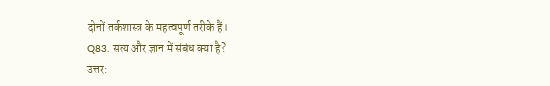दोनों तर्कशास्त्र के महत्वपूर्ण तरीके हैं।
Q83. सत्य और ज्ञान में संबंध क्या है?
उत्तर: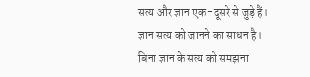सत्य और ज्ञान एक-दूसरे से जुड़े हैं। ज्ञान सत्य को जानने का साधन है। बिना ज्ञान के सत्य को समझना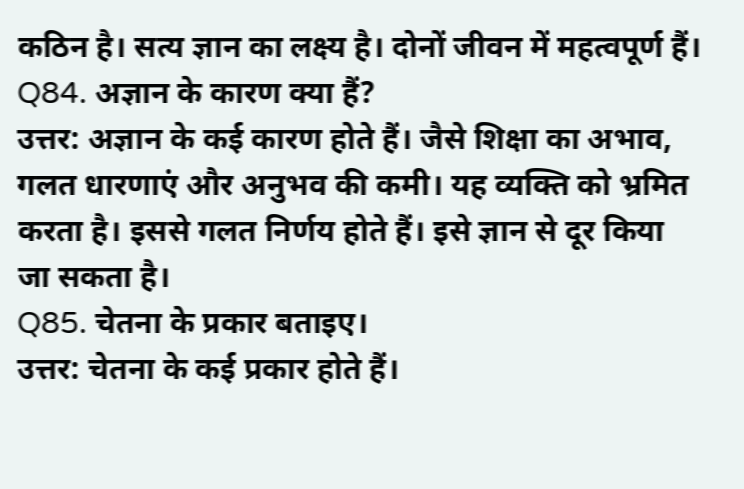कठिन है। सत्य ज्ञान का लक्ष्य है। दोनों जीवन में महत्वपूर्ण हैं।
Q84. अज्ञान के कारण क्या हैं?
उत्तर: अज्ञान के कई कारण होते हैं। जैसे शिक्षा का अभाव, गलत धारणाएं और अनुभव की कमी। यह व्यक्ति को भ्रमित करता है। इससे गलत निर्णय होते हैं। इसे ज्ञान से दूर किया जा सकता है।
Q85. चेतना के प्रकार बताइए।
उत्तर: चेतना के कई प्रकार होते हैं।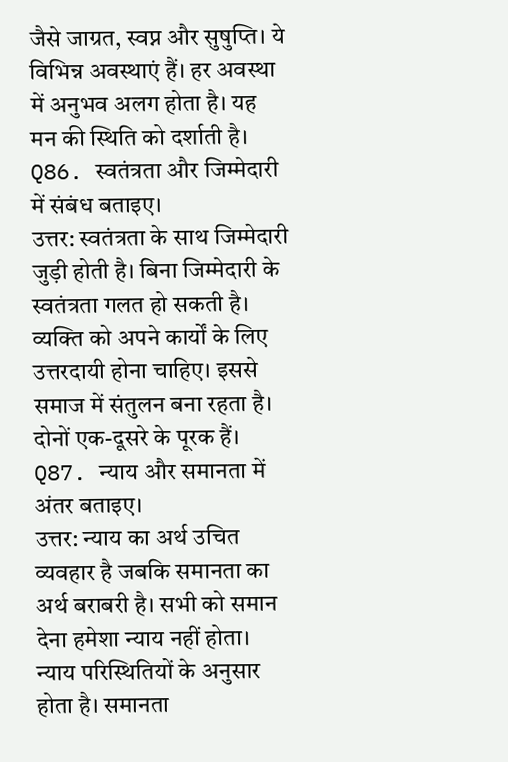जैसे जाग्रत, स्वप्न और सुषुप्ति। ये विभिन्न अवस्थाएं हैं। हर अवस्था में अनुभव अलग होता है। यह मन की स्थिति को दर्शाती है।
Q86. स्वतंत्रता और जिम्मेदारी में संबंध बताइए।
उत्तर: स्वतंत्रता के साथ जिम्मेदारी जुड़ी होती है। बिना जिम्मेदारी के स्वतंत्रता गलत हो सकती है। व्यक्ति को अपने कार्यों के लिए उत्तरदायी होना चाहिए। इससे समाज में संतुलन बना रहता है। दोनों एक-दूसरे के पूरक हैं।
Q87. न्याय और समानता में अंतर बताइए।
उत्तर: न्याय का अर्थ उचित व्यवहार है जबकि समानता का अर्थ बराबरी है। सभी को समान देना हमेशा न्याय नहीं होता। न्याय परिस्थितियों के अनुसार होता है। समानता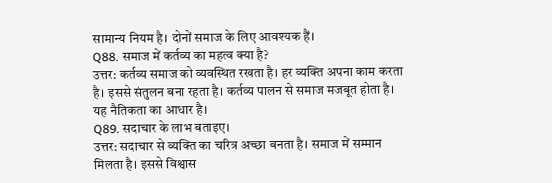सामान्य नियम है। दोनों समाज के लिए आवश्यक हैं।
Q88. समाज में कर्तव्य का महत्व क्या है?
उत्तर: कर्तव्य समाज को व्यवस्थित रखता है। हर व्यक्ति अपना काम करता है। इससे संतुलन बना रहता है। कर्तव्य पालन से समाज मजबूत होता है। यह नैतिकता का आधार है।
Q89. सदाचार के लाभ बताइए।
उत्तर: सदाचार से व्यक्ति का चरित्र अच्छा बनता है। समाज में सम्मान मिलता है। इससे विश्वास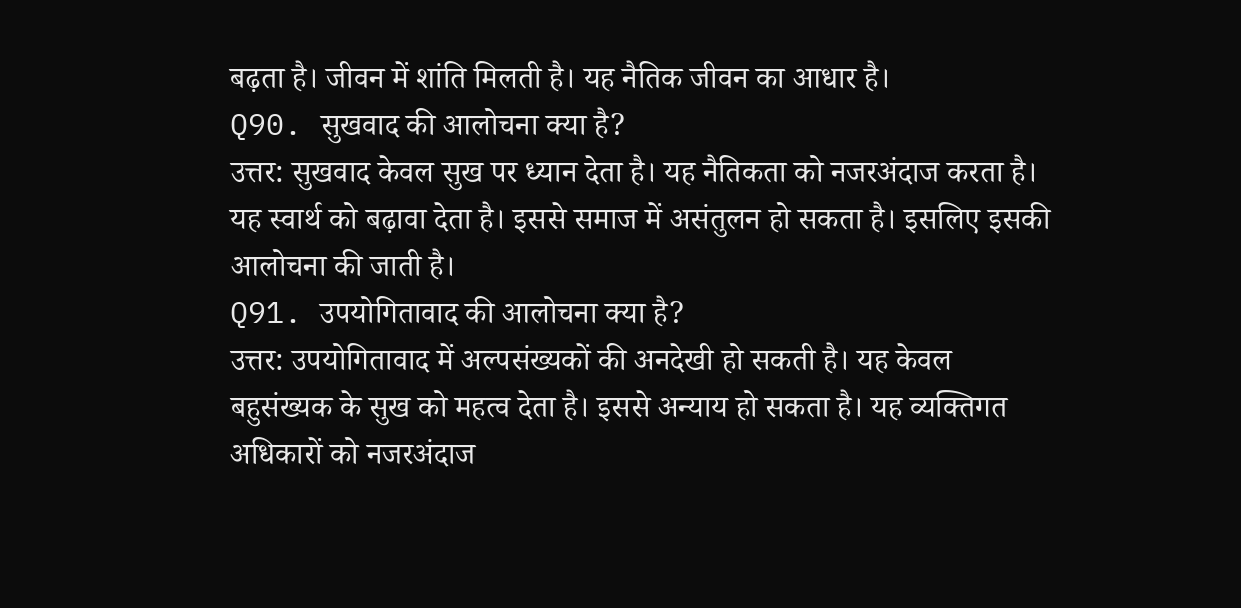बढ़ता है। जीवन में शांति मिलती है। यह नैतिक जीवन का आधार है।
Q90. सुखवाद की आलोचना क्या है?
उत्तर: सुखवाद केवल सुख पर ध्यान देता है। यह नैतिकता को नजरअंदाज करता है। यह स्वार्थ को बढ़ावा देता है। इससे समाज में असंतुलन हो सकता है। इसलिए इसकी आलोचना की जाती है।
Q91. उपयोगितावाद की आलोचना क्या है?
उत्तर: उपयोगितावाद में अल्पसंख्यकों की अनदेखी हो सकती है। यह केवल बहुसंख्यक के सुख को महत्व देता है। इससे अन्याय हो सकता है। यह व्यक्तिगत अधिकारों को नजरअंदाज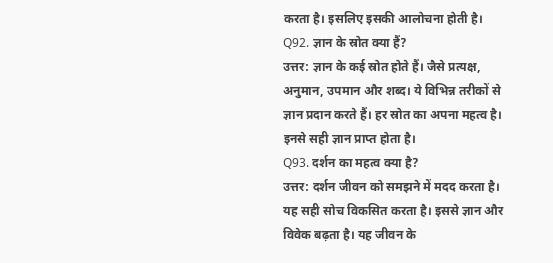करता है। इसलिए इसकी आलोचना होती है।
Q92. ज्ञान के स्रोत क्या हैं?
उत्तर: ज्ञान के कई स्रोत होते हैं। जैसे प्रत्यक्ष, अनुमान, उपमान और शब्द। ये विभिन्न तरीकों से ज्ञान प्रदान करते हैं। हर स्रोत का अपना महत्व है। इनसे सही ज्ञान प्राप्त होता है।
Q93. दर्शन का महत्व क्या है?
उत्तर: दर्शन जीवन को समझने में मदद करता है। यह सही सोच विकसित करता है। इससे ज्ञान और विवेक बढ़ता है। यह जीवन के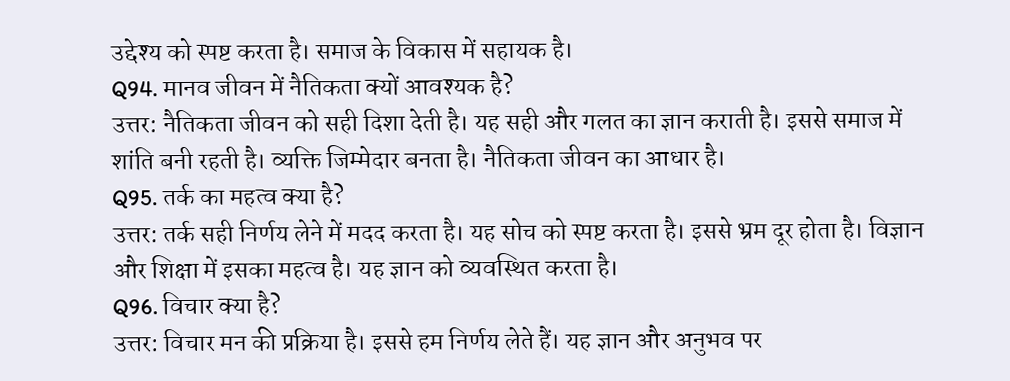उद्देश्य को स्पष्ट करता है। समाज के विकास में सहायक है।
Q94. मानव जीवन में नैतिकता क्यों आवश्यक है?
उत्तर: नैतिकता जीवन को सही दिशा देती है। यह सही और गलत का ज्ञान कराती है। इससे समाज में शांति बनी रहती है। व्यक्ति जिम्मेदार बनता है। नैतिकता जीवन का आधार है।
Q95. तर्क का महत्व क्या है?
उत्तर: तर्क सही निर्णय लेने में मदद करता है। यह सोच को स्पष्ट करता है। इससे भ्रम दूर होता है। विज्ञान और शिक्षा में इसका महत्व है। यह ज्ञान को व्यवस्थित करता है।
Q96. विचार क्या है?
उत्तर: विचार मन की प्रक्रिया है। इससे हम निर्णय लेते हैं। यह ज्ञान और अनुभव पर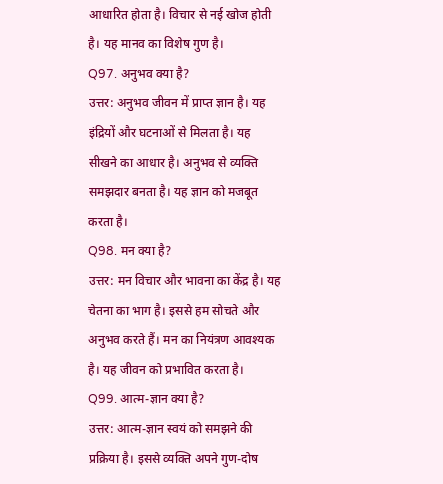आधारित होता है। विचार से नई खोज होती है। यह मानव का विशेष गुण है।
Q97. अनुभव क्या है?
उत्तर: अनुभव जीवन में प्राप्त ज्ञान है। यह इंद्रियों और घटनाओं से मिलता है। यह सीखने का आधार है। अनुभव से व्यक्ति समझदार बनता है। यह ज्ञान को मजबूत करता है।
Q98. मन क्या है?
उत्तर: मन विचार और भावना का केंद्र है। यह चेतना का भाग है। इससे हम सोचते और अनुभव करते हैं। मन का नियंत्रण आवश्यक है। यह जीवन को प्रभावित करता है।
Q99. आत्म-ज्ञान क्या है?
उत्तर: आत्म-ज्ञान स्वयं को समझने की प्रक्रिया है। इससे व्यक्ति अपने गुण-दोष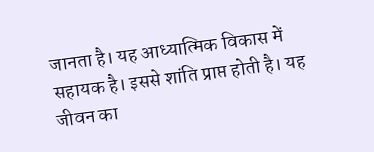जानता है। यह आध्यात्मिक विकास में सहायक है। इससे शांति प्राप्त होती है। यह जीवन का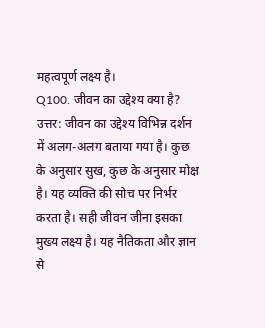महत्वपूर्ण लक्ष्य है।
Q100. जीवन का उद्देश्य क्या है?
उत्तर: जीवन का उद्देश्य विभिन्न दर्शन में अलग-अलग बताया गया है। कुछ के अनुसार सुख, कुछ के अनुसार मोक्ष है। यह व्यक्ति की सोच पर निर्भर करता है। सही जीवन जीना इसका मुख्य लक्ष्य है। यह नैतिकता और ज्ञान से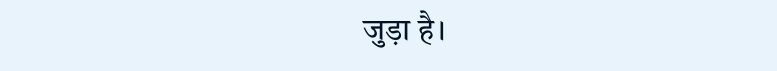जुड़ा है।